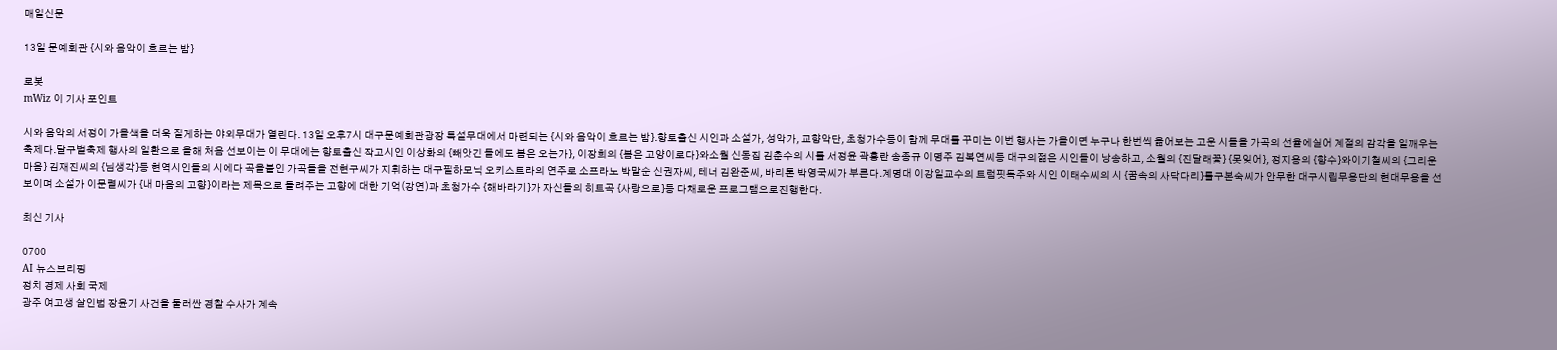매일신문

13일 문예회관 {시와 음악이 흐르는 밤}

로봇
mWiz 이 기사 포인트

시와 음악의 서정이 가을색을 더욱 짙게하는 야외무대가 열린다. 13일 오후7시 대구문예회관광장 특설무대에서 마련되는 {시와 음악이 흐르는 밤}.향토출신 시인과 소설가, 성악가, 교향악단, 초청가수등이 함께 무대를 꾸미는 이번 행사는 가을이면 누구나 한번씩 읊어보는 고운 시들을 가곡의 선율에실어 계절의 감각을 일깨우는 축제다.달구벌축제 행사의 일환으로 올해 처음 선보이는 이 무대에는 향토출신 작고시인 이상화의 {빼앗긴 들에도 봄은 오는가}, 이장희의 {봄은 고양이로다}와소월 신동집 김춘수의 시를 서정윤 곽홍란 송종규 이명주 김복연씨등 대구의젊은 시인들이 낭송하고, 소월의 {진달래꽃} {못잊어}, 정지용의 {향수}와이기철씨의 {그리운 마음} 김재진씨의 {님생각}등 현역시인들의 시에다 곡을붙인 가곡들을 전현구씨가 지휘하는 대구필하모닉 오키스트라의 연주로 소프라노 박말순 신권자씨, 테너 김완준씨, 바리톤 박영국씨가 부른다.계명대 이강일교수의 트럼핏독주와 시인 이태수씨의 시 {꿈속의 사닥다리}를구본숙씨가 안무한 대구시립무용단의 현대무용을 선보이며 소설가 이문렬씨가 {내 마음의 고향}이라는 제목으로 들려주는 고향에 대한 기억(강연)과 초청가수 {해바라기}가 자신들의 히트곡 {사랑으로}등 다채로운 프로그램으로진행한다.

최신 기사

0700
AI 뉴스브리핑
정치 경제 사회 국제
광주 여고생 살인범 장윤기 사건을 둘러싼 경찰 수사가 계속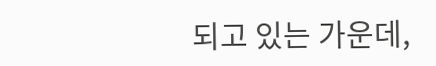되고 있는 가운데,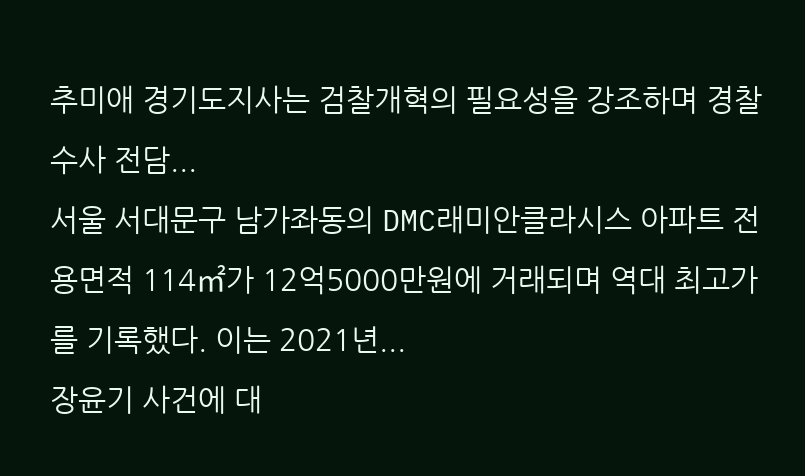추미애 경기도지사는 검찰개혁의 필요성을 강조하며 경찰 수사 전담...
서울 서대문구 남가좌동의 DMC래미안클라시스 아파트 전용면적 114㎡가 12억5000만원에 거래되며 역대 최고가를 기록했다. 이는 2021년...
장윤기 사건에 대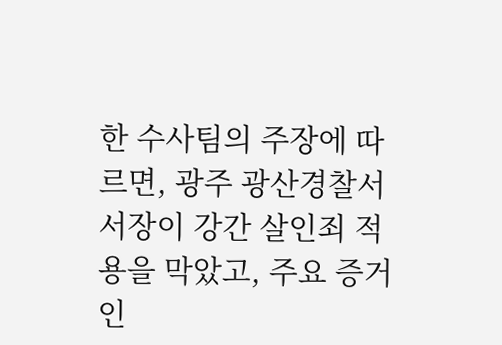한 수사팀의 주장에 따르면, 광주 광산경찰서 서장이 강간 살인죄 적용을 막았고, 주요 증거인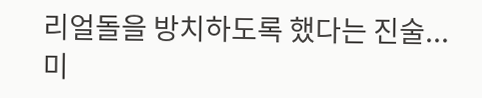리얼돌을 방치하도록 했다는 진술...
미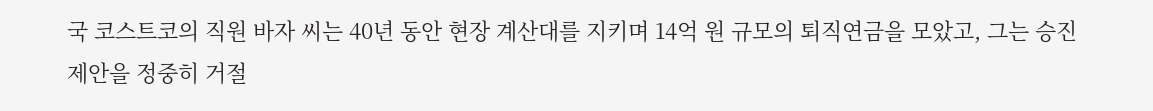국 코스트코의 직원 바자 씨는 40년 동안 현장 계산대를 지키며 14억 원 규모의 퇴직연금을 모았고, 그는 승진 제안을 정중히 거절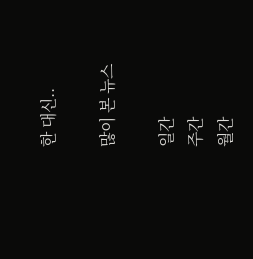한 대신..

많이 본 뉴스

일간
주간
월간